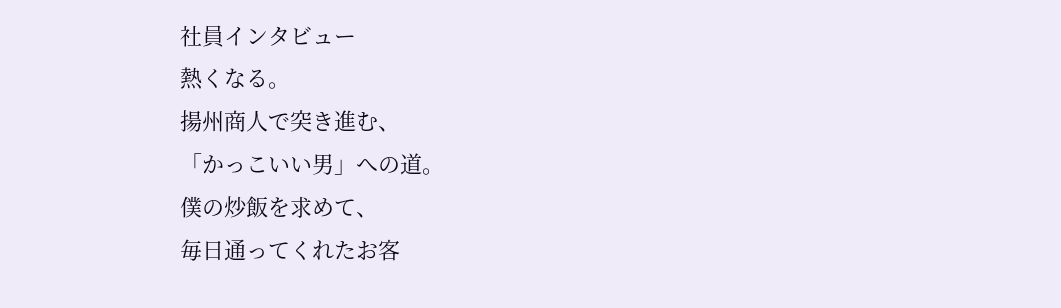社員インタビュー
熱くなる。
揚州商人で突き進む、
「かっこいい男」への道。
僕の炒飯を求めて、
毎日通ってくれたお客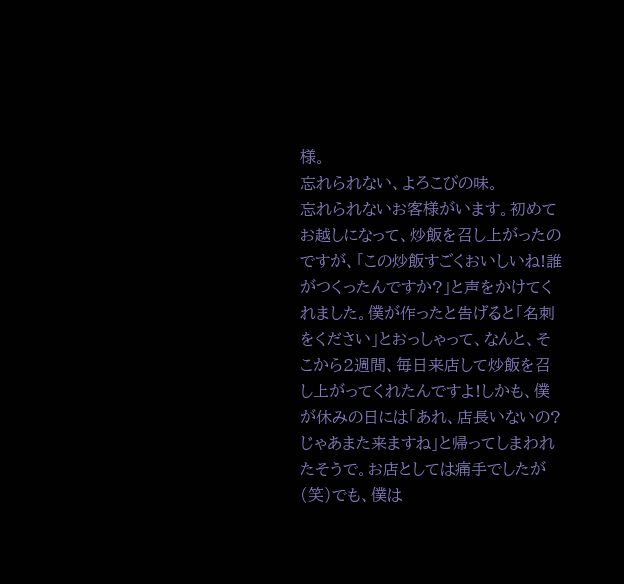様。
忘れられない、よろこびの味。
忘れられないお客様がいます。初めてお越しになって、炒飯を召し上がったのですが、「この炒飯すごくおいしいね!誰がつくったんですか?」と声をかけてくれました。僕が作ったと告げると「名刺をください」とおっしゃって、なんと、そこから2週間、毎日来店して炒飯を召し上がってくれたんですよ!しかも、僕が休みの日には「あれ、店長いないの?じゃあまた来ますね」と帰ってしまわれたそうで。お店としては痛手でしたが(笑)でも、僕は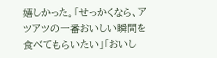嬉しかった。「せっかくなら、アツアツの一番おいしい瞬間を食べてもらいたい」「おいし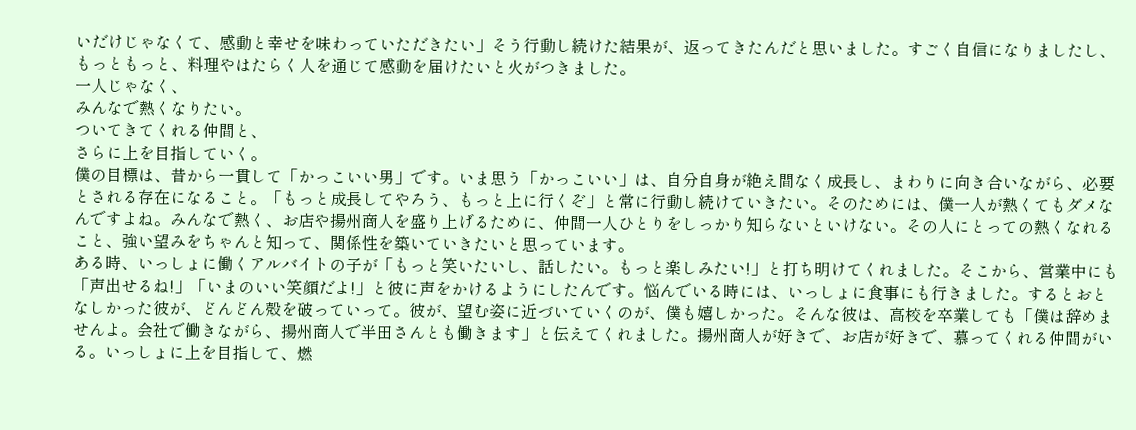いだけじゃなくて、感動と幸せを味わっていただきたい」そう行動し続けた結果が、返ってきたんだと思いました。すごく自信になりましたし、もっともっと、料理やはたらく人を通じて感動を届けたいと火がつきました。
一人じゃなく、
みんなで熱くなりたい。
ついてきてくれる仲間と、
さらに上を目指していく。
僕の目標は、昔から一貫して「かっこいい男」です。いま思う「かっこいい」は、自分自身が絶え間なく成長し、まわりに向き合いながら、必要とされる存在になること。「もっと成長してやろう、もっと上に行くぞ」と常に行動し続けていきたい。そのためには、僕一人が熱くてもダメなんですよね。みんなで熱く、お店や揚州商人を盛り上げるために、仲間一人ひとりをしっかり知らないといけない。その人にとっての熱くなれること、強い望みをちゃんと知って、関係性を築いていきたいと思っています。
ある時、いっしょに働くアルバイトの子が「もっと笑いたいし、話したい。もっと楽しみたい!」と打ち明けてくれました。そこから、営業中にも「声出せるね!」「いまのいい笑顔だよ!」と彼に声をかけるようにしたんです。悩んでいる時には、いっしょに食事にも行きました。するとおとなしかった彼が、どんどん殻を破っていって。彼が、望む姿に近づいていくのが、僕も嬉しかった。そんな彼は、高校を卒業しても「僕は辞めませんよ。会社で働きながら、揚州商人で半田さんとも働きます」と伝えてくれました。揚州商人が好きで、お店が好きで、慕ってくれる仲間がいる。いっしょに上を目指して、燃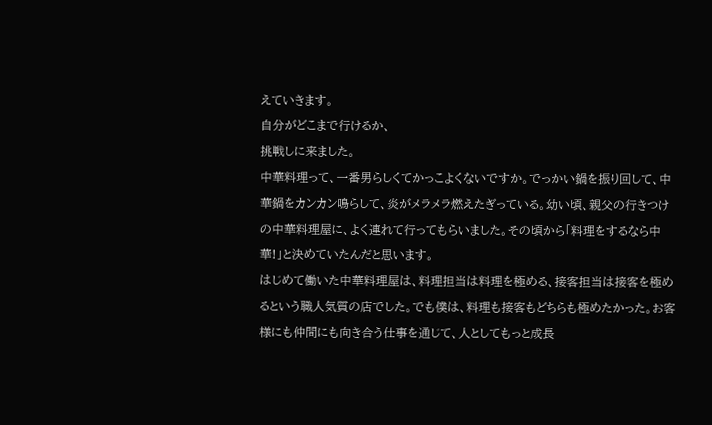えていきます。
自分がどこまで行けるか、
挑戦しに来ました。
中華料理って、一番男らしくてかっこよくないですか。でっかい鍋を振り回して、中華鍋をカンカン鳴らして、炎がメラメラ燃えたぎっている。幼い頃、親父の行きつけの中華料理屋に、よく連れて行ってもらいました。その頃から「料理をするなら中華!」と決めていたんだと思います。
はじめて働いた中華料理屋は、料理担当は料理を極める、接客担当は接客を極めるという職人気質の店でした。でも僕は、料理も接客もどちらも極めたかった。お客様にも仲間にも向き合う仕事を通じて、人としてもっと成長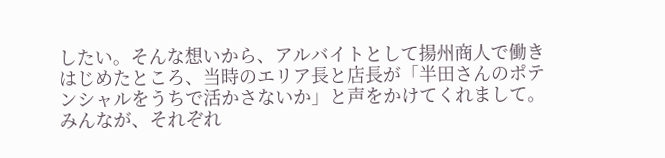したい。そんな想いから、アルバイトとして揚州商人で働きはじめたところ、当時のエリア長と店長が「半田さんのポテンシャルをうちで活かさないか」と声をかけてくれまして。みんなが、それぞれ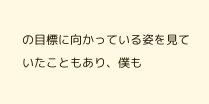の目標に向かっている姿を見ていたこともあり、僕も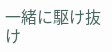一緒に駆け抜け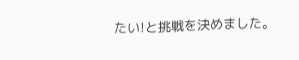たい!と挑戦を決めました。